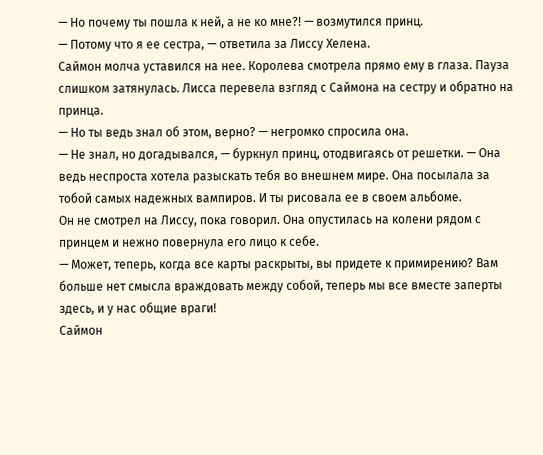— Но почему ты пошла к ней, а не ко мне?! — возмутился принц.
— Потому что я ее сестра, — ответила за Лиссу Хелена.
Саймон молча уставился на нее. Королева смотрела прямо ему в глаза. Пауза слишком затянулась. Лисса перевела взгляд с Саймона на сестру и обратно на принца.
— Но ты ведь знал об этом, верно? — негромко спросила она.
— Не знал, но догадывался, — буркнул принц, отодвигаясь от решетки. — Она ведь неспроста хотела разыскать тебя во внешнем мире. Она посылала за тобой самых надежных вампиров. И ты рисовала ее в своем альбоме.
Он не смотрел на Лиссу, пока говорил. Она опустилась на колени рядом с принцем и нежно повернула его лицо к себе.
— Может, теперь, когда все карты раскрыты, вы придете к примирению? Вам больше нет смысла враждовать между собой, теперь мы все вместе заперты здесь, и у нас общие враги!
Саймон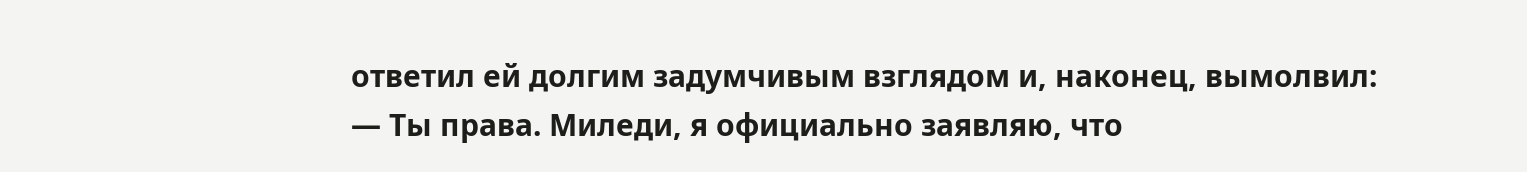ответил ей долгим задумчивым взглядом и, наконец, вымолвил:
— Ты права. Миледи, я официально заявляю, что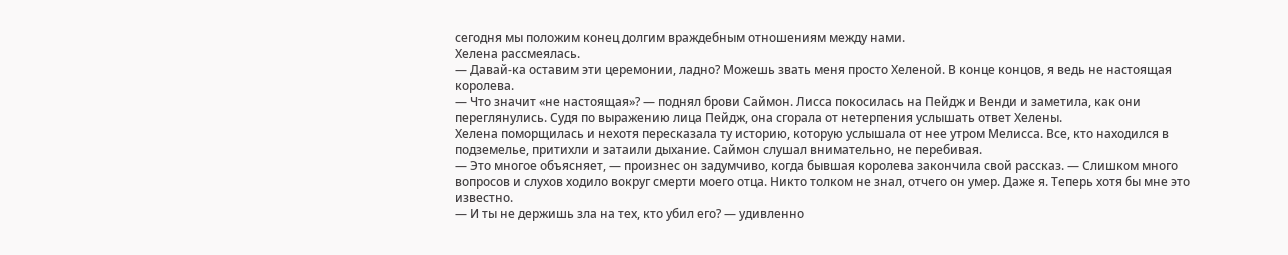сегодня мы положим конец долгим враждебным отношениям между нами.
Хелена рассмеялась.
— Давай-ка оставим эти церемонии, ладно? Можешь звать меня просто Хеленой. В конце концов, я ведь не настоящая королева.
— Что значит «не настоящая»? — поднял брови Саймон. Лисса покосилась на Пейдж и Венди и заметила, как они переглянулись. Судя по выражению лица Пейдж, она сгорала от нетерпения услышать ответ Хелены.
Хелена поморщилась и нехотя пересказала ту историю, которую услышала от нее утром Мелисса. Все, кто находился в подземелье, притихли и затаили дыхание. Саймон слушал внимательно, не перебивая.
— Это многое объясняет, — произнес он задумчиво, когда бывшая королева закончила свой рассказ. — Слишком много вопросов и слухов ходило вокруг смерти моего отца. Никто толком не знал, отчего он умер. Даже я. Теперь хотя бы мне это известно.
— И ты не держишь зла на тех, кто убил его? — удивленно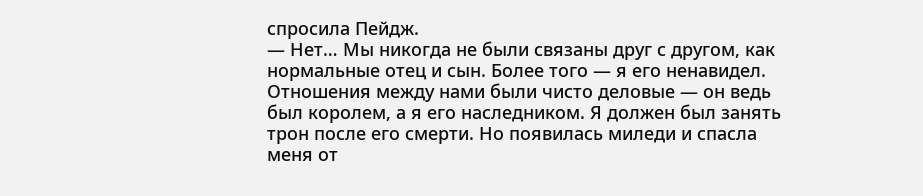спросила Пейдж.
— Нет… Мы никогда не были связаны друг с другом, как нормальные отец и сын. Более того — я его ненавидел. Отношения между нами были чисто деловые — он ведь был королем, а я его наследником. Я должен был занять трон после его смерти. Но появилась миледи и спасла меня от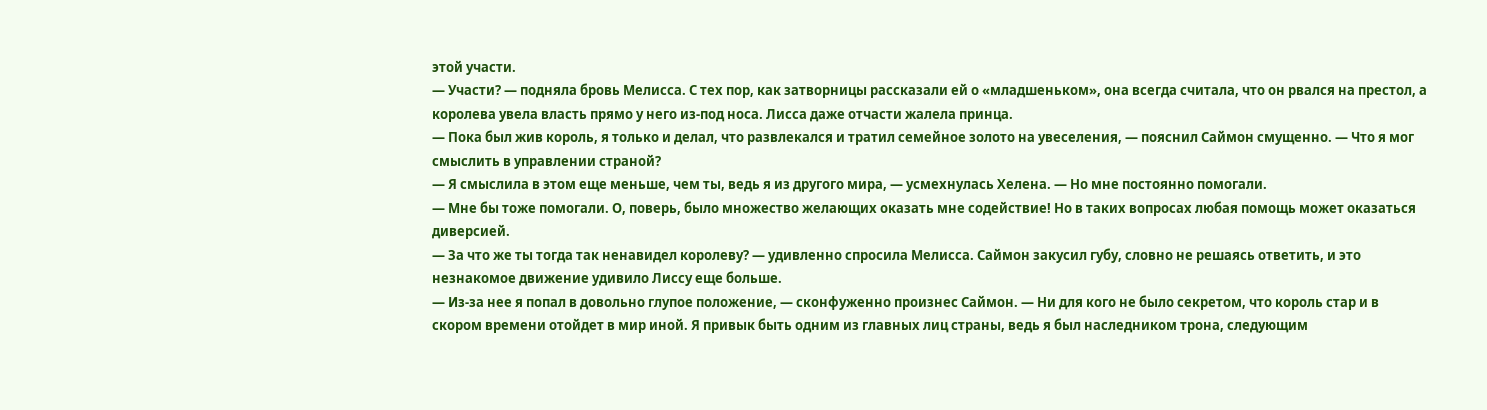этой участи.
— Участи? — подняла бровь Мелисса. С тех пор, как затворницы рассказали ей о «младшеньком», она всегда считала, что он рвался на престол, а королева увела власть прямо у него из-под носа. Лисса даже отчасти жалела принца.
— Пока был жив король, я только и делал, что развлекался и тратил семейное золото на увеселения, — пояснил Саймон смущенно. — Что я мог смыслить в управлении страной?
— Я смыслила в этом еще меньше, чем ты, ведь я из другого мира, — усмехнулась Хелена. — Но мне постоянно помогали.
— Мне бы тоже помогали. О, поверь, было множество желающих оказать мне содействие! Но в таких вопросах любая помощь может оказаться диверсией.
— За что же ты тогда так ненавидел королеву? — удивленно спросила Мелисса. Саймон закусил губу, словно не решаясь ответить, и это незнакомое движение удивило Лиссу еще больше.
— Из-за нее я попал в довольно глупое положение, — сконфуженно произнес Саймон. — Ни для кого не было секретом, что король стар и в скором времени отойдет в мир иной. Я привык быть одним из главных лиц страны, ведь я был наследником трона, следующим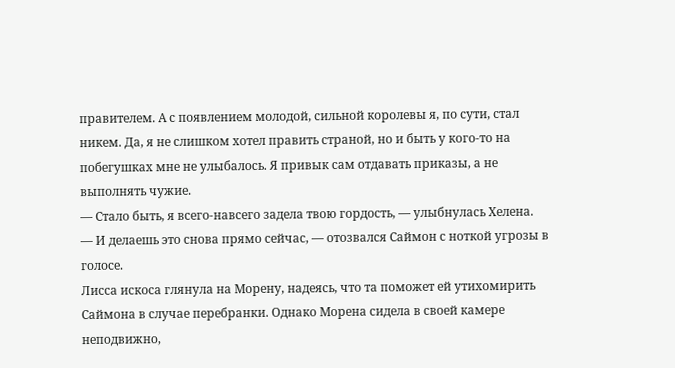правителем. А с появлением молодой, сильной королевы я, по сути, стал никем. Да, я не слишком хотел править страной, но и быть у кого-то на побегушках мне не улыбалось. Я привык сам отдавать приказы, а не выполнять чужие.
— Стало быть, я всего-навсего задела твою гордость, — улыбнулась Хелена.
— И делаешь это снова прямо сейчас, — отозвался Саймон с ноткой угрозы в голосе.
Лисса искоса глянула на Морену, надеясь, что та поможет ей утихомирить Саймона в случае перебранки. Однако Морена сидела в своей камере неподвижно,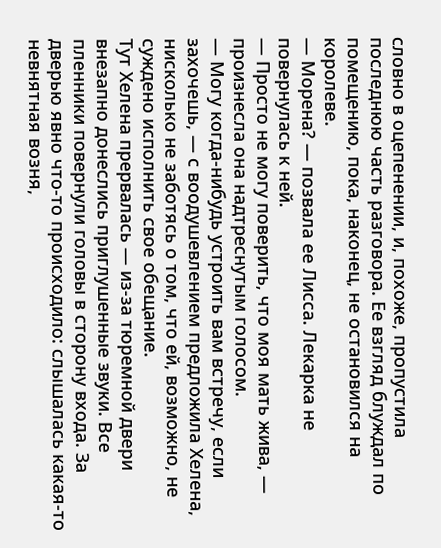словно в оцепенении, и, похоже, пропустила последнюю часть разговора. Ее взгляд блуждал по помещению, пока, наконец, не остановился на королеве.
— Морена? — позвала ее Лисса. Лекарка не повернулась к ней.
— Просто не могу поверить, что моя мать жива, — произнесла она надтреснутым голосом.
— Могу когда-нибудь устроить вам встречу, если захочешь, — с воодушевлением предложила Хелена, нисколько не заботясь о том, что ей, возможно, не суждено исполнить свое обещание.
Тут Хелена прервалась — из-за тюремной двери внезапно донеслись приглушенные звуки. Все пленники повернули головы в сторону входа. За дверью явно что-то происходило: слышалась какая-то невнятная возня,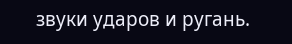звуки ударов и ругань.